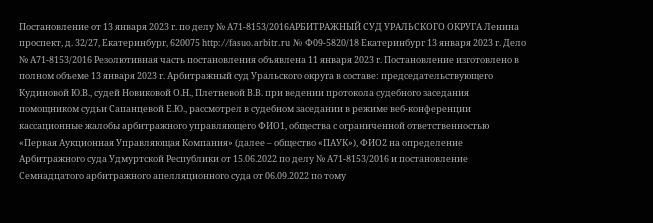Постановление от 13 января 2023 г. по делу № А71-8153/2016АРБИТРАЖНЫЙ СУД УРАЛЬСКОГО ОКРУГА Ленина проспект, д. 32/27, Екатеринбург, 620075 http://fasuo.arbitr.ru № Ф09-5820/18 Екатеринбург 13 января 2023 г. Дело № А71-8153/2016 Резолютивная часть постановления объявлена 11 января 2023 г. Постановление изготовлено в полном объеме 13 января 2023 г. Арбитражный суд Уральского округа в составе: председательствующего Кудиновой Ю.В., судей Новиковой О.Н., Плетневой В.В. при ведении протокола судебного заседания помощником судьи Сапанцевой Е.Ю., рассмотрел в судебном заседании в режиме веб-конференции кассационные жалобы арбитражного управляющего ФИО1, общества с ограниченной ответственностью «Первая Аукционная Управляющая Компания» (далее – общество «ПАУК»), ФИО2 на определение Арбитражного суда Удмуртской Республики от 15.06.2022 по делу № А71-8153/2016 и постановление Семнадцатого арбитражного апелляционного суда от 06.09.2022 по тому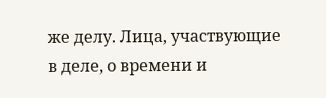же делу. Лица, участвующие в деле, о времени и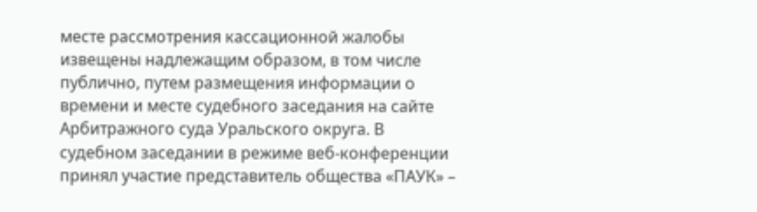месте рассмотрения кассационной жалобы извещены надлежащим образом, в том числе публично, путем размещения информации о времени и месте судебного заседания на сайте Арбитражного суда Уральского округа. В судебном заседании в режиме веб-конференции принял участие представитель общества «ПАУК» –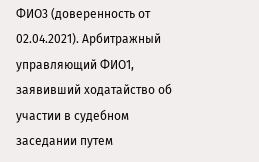ФИО3 (доверенность от 02.04.2021). Арбитражный управляющий ФИО1, заявивший ходатайство об участии в судебном заседании путем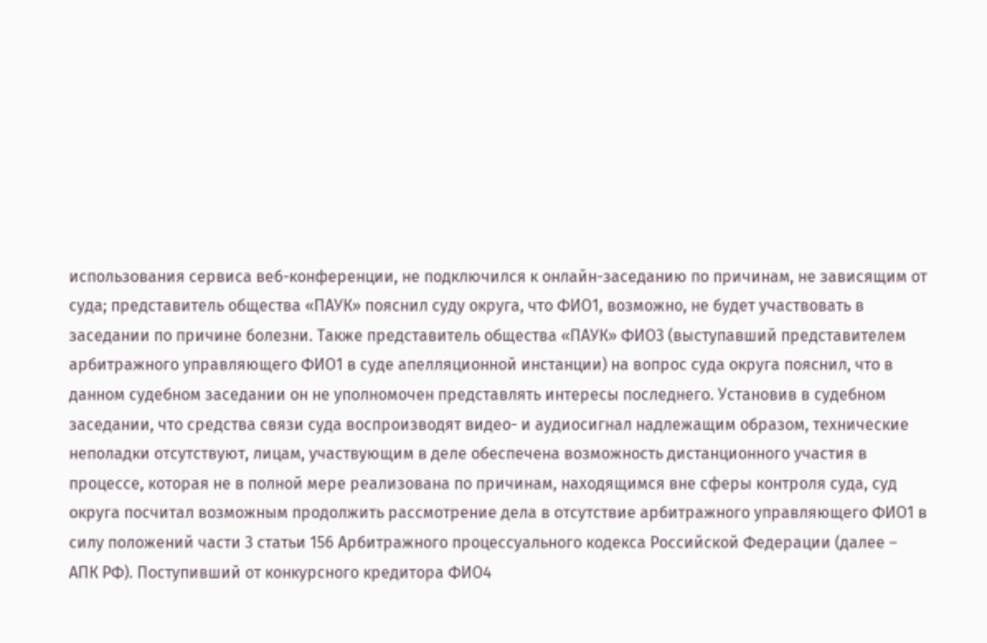использования сервиса веб-конференции, не подключился к онлайн-заседанию по причинам, не зависящим от суда; представитель общества «ПАУК» пояснил суду округа, что ФИО1, возможно, не будет участвовать в заседании по причине болезни. Также представитель общества «ПАУК» ФИО3 (выступавший представителем арбитражного управляющего ФИО1 в суде апелляционной инстанции) на вопрос суда округа пояснил, что в данном судебном заседании он не уполномочен представлять интересы последнего. Установив в судебном заседании, что средства связи суда воспроизводят видео- и аудиосигнал надлежащим образом, технические неполадки отсутствуют, лицам, участвующим в деле обеспечена возможность дистанционного участия в процессе, которая не в полной мере реализована по причинам, находящимся вне сферы контроля суда, суд округа посчитал возможным продолжить рассмотрение дела в отсутствие арбитражного управляющего ФИО1 в силу положений части 3 статьи 156 Арбитражного процессуального кодекса Российской Федерации (далее – АПК РФ). Поступивший от конкурсного кредитора ФИО4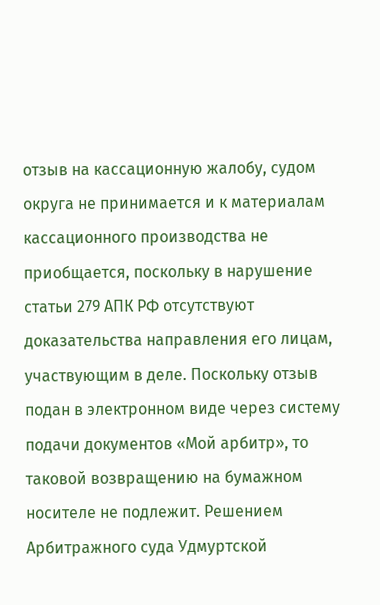отзыв на кассационную жалобу, судом округа не принимается и к материалам кассационного производства не приобщается, поскольку в нарушение статьи 279 АПК РФ отсутствуют доказательства направления его лицам, участвующим в деле. Поскольку отзыв подан в электронном виде через систему подачи документов «Мой арбитр», то таковой возвращению на бумажном носителе не подлежит. Решением Арбитражного суда Удмуртской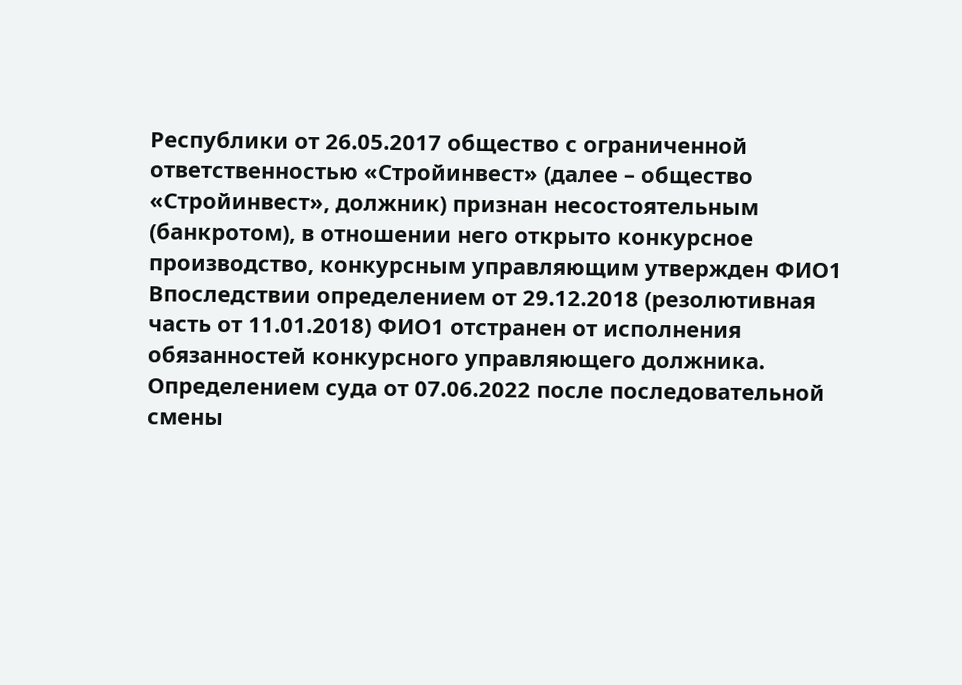Республики от 26.05.2017 общество с ограниченной ответственностью «Стройинвест» (далее – общество «Стройинвест», должник) признан несостоятельным (банкротом), в отношении него открыто конкурсное производство, конкурсным управляющим утвержден ФИО1 Впоследствии определением от 29.12.2018 (резолютивная часть от 11.01.2018) ФИО1 отстранен от исполнения обязанностей конкурсного управляющего должника. Определением суда от 07.06.2022 после последовательной смены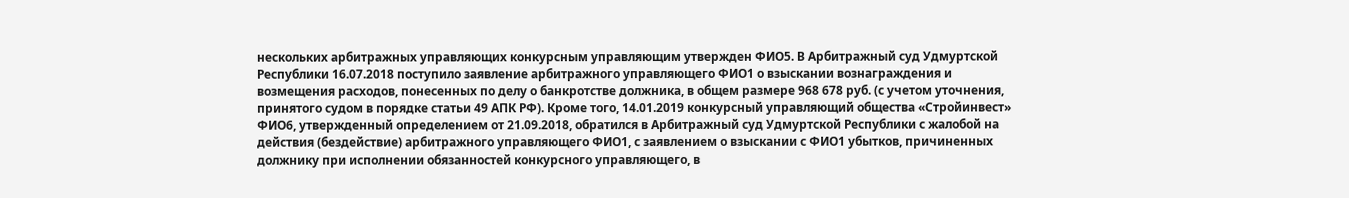нескольких арбитражных управляющих конкурсным управляющим утвержден ФИО5. В Арбитражный суд Удмуртской Республики 16.07.2018 поступило заявление арбитражного управляющего ФИО1 о взыскании вознаграждения и возмещения расходов, понесенных по делу о банкротстве должника, в общем размере 968 678 руб. (с учетом уточнения, принятого судом в порядке статьи 49 АПК РФ). Кроме того, 14.01.2019 конкурсный управляющий общества «Стройинвест» ФИО6, утвержденный определением от 21.09.2018, обратился в Арбитражный суд Удмуртской Республики с жалобой на действия (бездействие) арбитражного управляющего ФИО1, с заявлением о взыскании с ФИО1 убытков, причиненных должнику при исполнении обязанностей конкурсного управляющего, в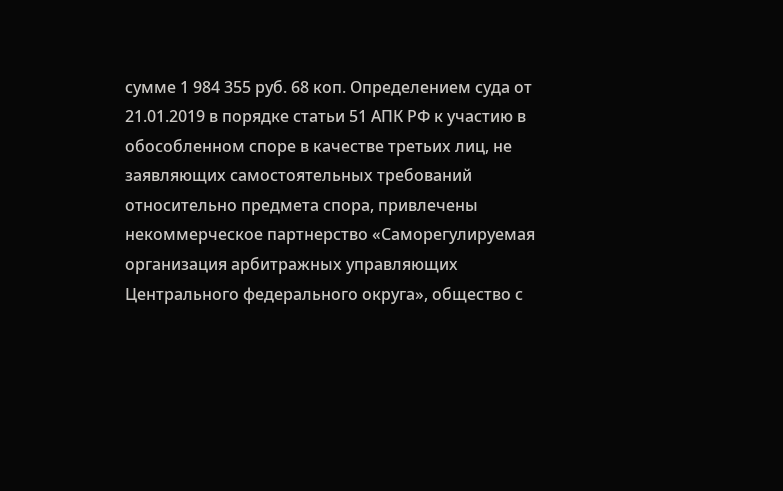сумме 1 984 355 руб. 68 коп. Определением суда от 21.01.2019 в порядке статьи 51 АПК РФ к участию в обособленном споре в качестве третьих лиц, не заявляющих самостоятельных требований относительно предмета спора, привлечены некоммерческое партнерство «Саморегулируемая организация арбитражных управляющих Центрального федерального округа», общество с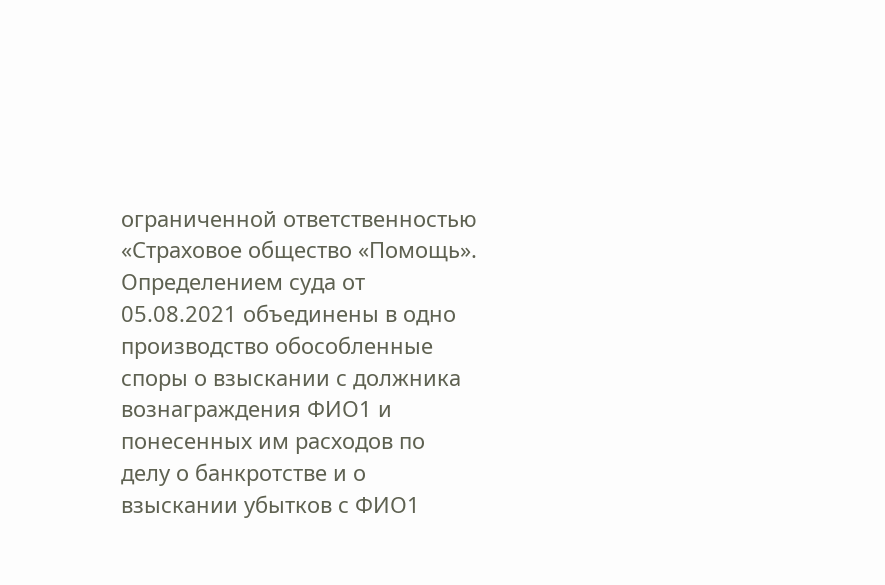ограниченной ответственностью «Страховое общество «Помощь». Определением суда от 05.08.2021 объединены в одно производство обособленные споры о взыскании с должника вознаграждения ФИО1 и понесенных им расходов по делу о банкротстве и о взыскании убытков с ФИО1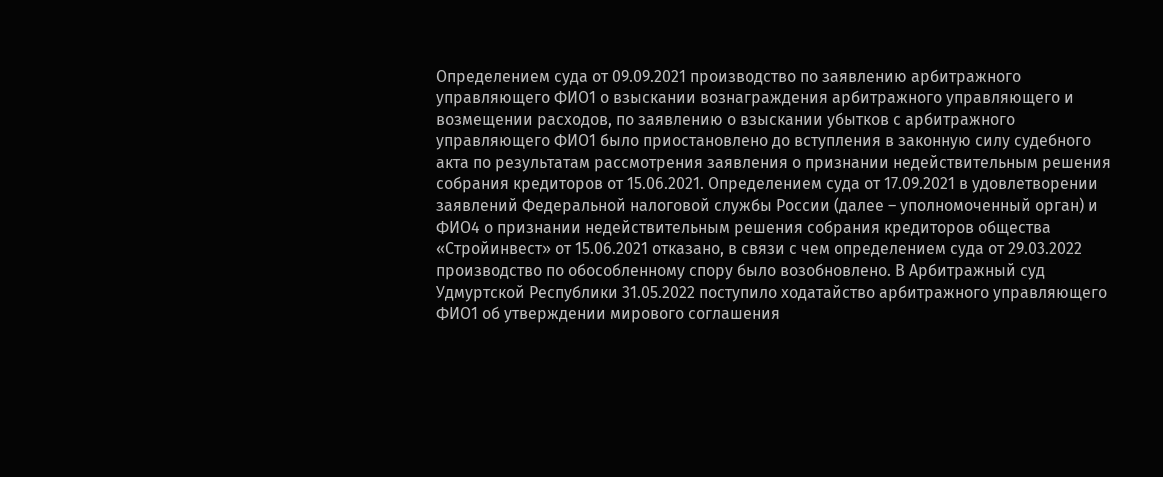Определением суда от 09.09.2021 производство по заявлению арбитражного управляющего ФИО1 о взыскании вознаграждения арбитражного управляющего и возмещении расходов, по заявлению о взыскании убытков с арбитражного управляющего ФИО1 было приостановлено до вступления в законную силу судебного акта по результатам рассмотрения заявления о признании недействительным решения собрания кредиторов от 15.06.2021. Определением суда от 17.09.2021 в удовлетворении заявлений Федеральной налоговой службы России (далее – уполномоченный орган) и ФИО4 о признании недействительным решения собрания кредиторов общества «Стройинвест» от 15.06.2021 отказано, в связи с чем определением суда от 29.03.2022 производство по обособленному спору было возобновлено. В Арбитражный суд Удмуртской Республики 31.05.2022 поступило ходатайство арбитражного управляющего ФИО1 об утверждении мирового соглашения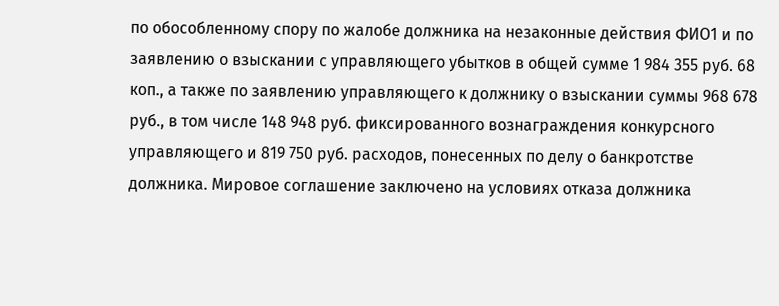по обособленному спору по жалобе должника на незаконные действия ФИО1 и по заявлению о взыскании с управляющего убытков в общей сумме 1 984 355 руб. 68 коп., а также по заявлению управляющего к должнику о взыскании суммы 968 678 руб., в том числе 148 948 руб. фиксированного вознаграждения конкурсного управляющего и 819 750 руб. расходов, понесенных по делу о банкротстве должника. Мировое соглашение заключено на условиях отказа должника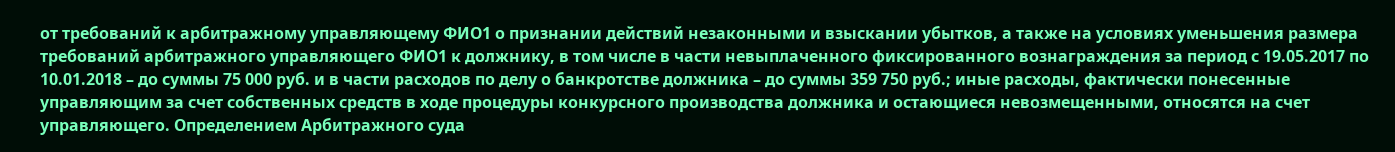от требований к арбитражному управляющему ФИО1 о признании действий незаконными и взыскании убытков, а также на условиях уменьшения размера требований арбитражного управляющего ФИО1 к должнику, в том числе в части невыплаченного фиксированного вознаграждения за период с 19.05.2017 по 10.01.2018 – до суммы 75 000 руб. и в части расходов по делу о банкротстве должника – до суммы 359 750 руб.; иные расходы, фактически понесенные управляющим за счет собственных средств в ходе процедуры конкурсного производства должника и остающиеся невозмещенными, относятся на счет управляющего. Определением Арбитражного суда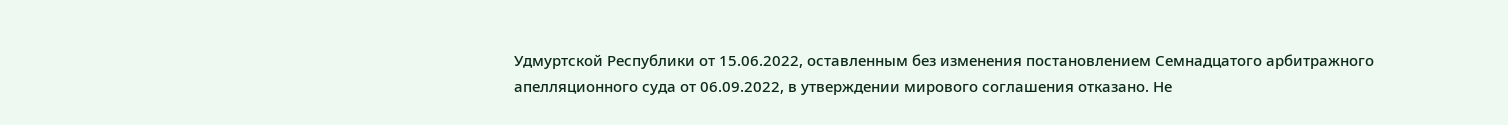Удмуртской Республики от 15.06.2022, оставленным без изменения постановлением Семнадцатого арбитражного апелляционного суда от 06.09.2022, в утверждении мирового соглашения отказано. Не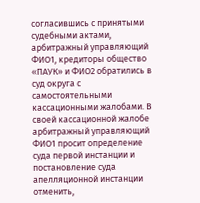согласившись с принятыми судебными актами, арбитражный управляющий ФИО1, кредиторы общество «ПАУК» и ФИО2 обратились в суд округа с самостоятельными кассационными жалобами. В своей кассационной жалобе арбитражный управляющий ФИО1 просит определение суда первой инстанции и постановление суда апелляционной инстанции отменить,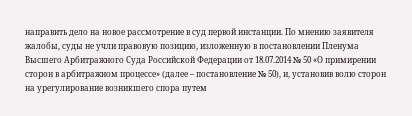направить дело на новое рассмотрение в суд первой инстанции. По мнению заявителя жалобы, суды не учли правовую позицию, изложенную в постановлении Пленума Высшего Арбитражного Суда Российской Федерации от 18.07.2014 № 50 «О примирении сторон в арбитражном процессе» (далее – постановление № 50), и, установив волю сторон на урегулирование возникшего спора путем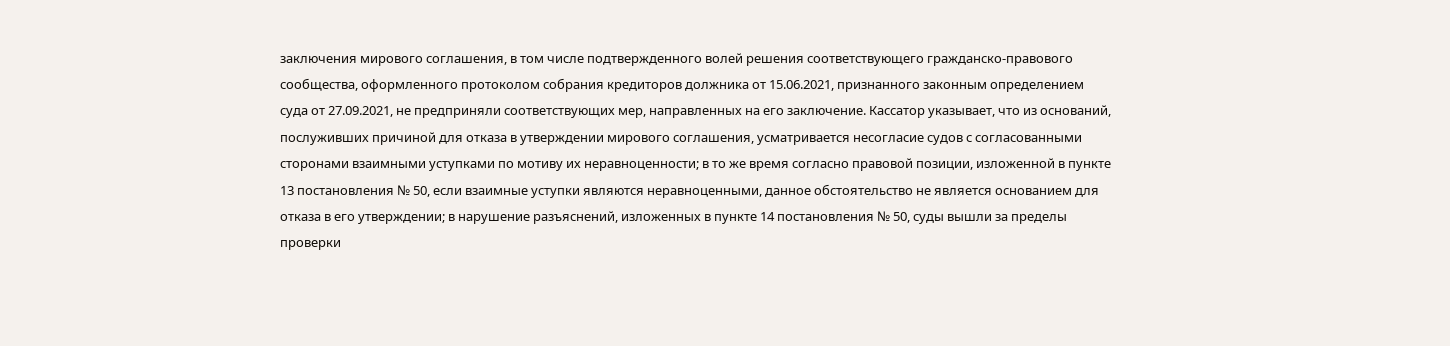заключения мирового соглашения, в том числе подтвержденного волей решения соответствующего гражданско-правового сообщества, оформленного протоколом собрания кредиторов должника от 15.06.2021, признанного законным определением суда от 27.09.2021, не предприняли соответствующих мер, направленных на его заключение. Кассатор указывает, что из оснований, послуживших причиной для отказа в утверждении мирового соглашения, усматривается несогласие судов с согласованными сторонами взаимными уступками по мотиву их неравноценности; в то же время согласно правовой позиции, изложенной в пункте 13 постановления № 50, если взаимные уступки являются неравноценными, данное обстоятельство не является основанием для отказа в его утверждении; в нарушение разъяснений, изложенных в пункте 14 постановления № 50, суды вышли за пределы проверки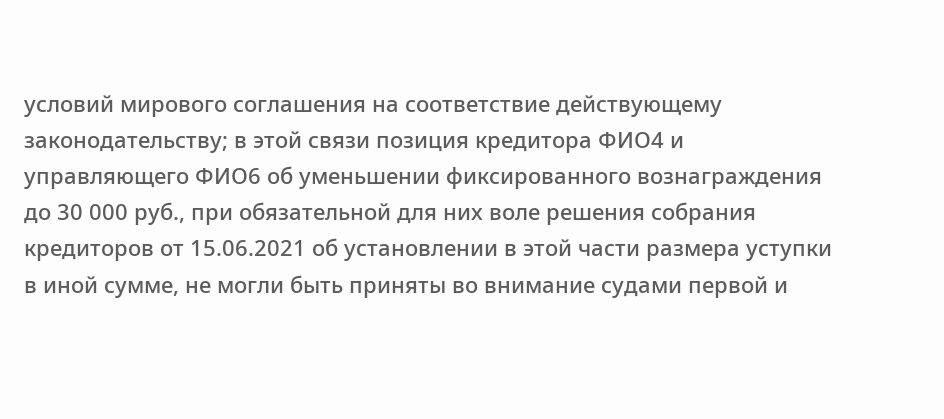условий мирового соглашения на соответствие действующему законодательству; в этой связи позиция кредитора ФИО4 и управляющего ФИО6 об уменьшении фиксированного вознаграждения до 30 000 руб., при обязательной для них воле решения собрания кредиторов от 15.06.2021 об установлении в этой части размера уступки в иной сумме, не могли быть приняты во внимание судами первой и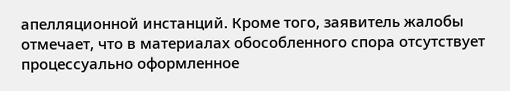апелляционной инстанций. Кроме того, заявитель жалобы отмечает, что в материалах обособленного спора отсутствует процессуально оформленное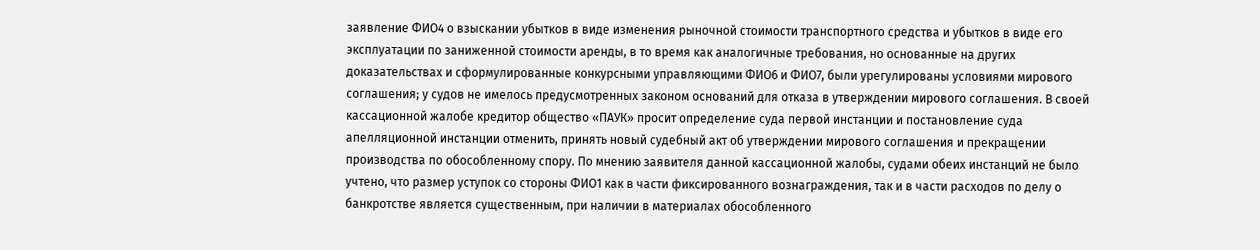заявление ФИО4 о взыскании убытков в виде изменения рыночной стоимости транспортного средства и убытков в виде его эксплуатации по заниженной стоимости аренды, в то время как аналогичные требования, но основанные на других доказательствах и сформулированные конкурсными управляющими ФИО6 и ФИО7, были урегулированы условиями мирового соглашения; у судов не имелось предусмотренных законом оснований для отказа в утверждении мирового соглашения. В своей кассационной жалобе кредитор общество «ПАУК» просит определение суда первой инстанции и постановление суда апелляционной инстанции отменить, принять новый судебный акт об утверждении мирового соглашения и прекращении производства по обособленному спору. По мнению заявителя данной кассационной жалобы, судами обеих инстанций не было учтено, что размер уступок со стороны ФИО1 как в части фиксированного вознаграждения, так и в части расходов по делу о банкротстве является существенным, при наличии в материалах обособленного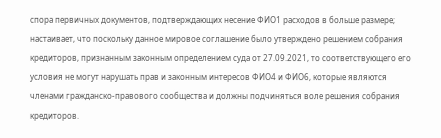спора первичных документов, подтверждающих несение ФИО1 расходов в больше размере; настаивает, что поскольку данное мировое соглашение было утверждено решением собрания кредиторов, признанным законным определением суда от 27.09.2021, то соответствующего его условия не могут нарушать прав и законным интересов ФИО4 и ФИО6, которые являются членами гражданско-правового сообщества и должны подчиняться воле решения собрания кредиторов.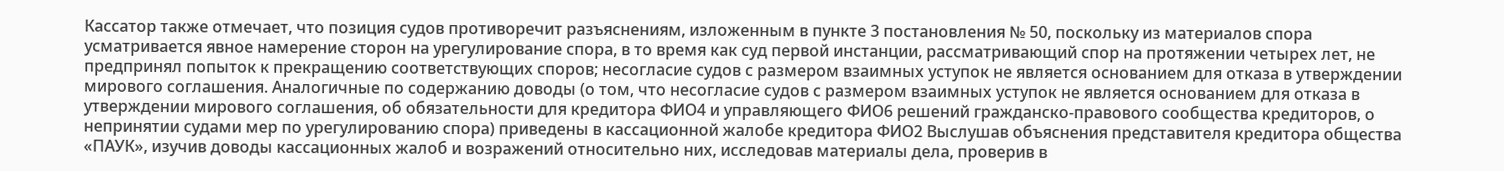Кассатор также отмечает, что позиция судов противоречит разъяснениям, изложенным в пункте 3 постановления № 50, поскольку из материалов спора усматривается явное намерение сторон на урегулирование спора, в то время как суд первой инстанции, рассматривающий спор на протяжении четырех лет, не предпринял попыток к прекращению соответствующих споров; несогласие судов с размером взаимных уступок не является основанием для отказа в утверждении мирового соглашения. Аналогичные по содержанию доводы (о том, что несогласие судов с размером взаимных уступок не является основанием для отказа в утверждении мирового соглашения, об обязательности для кредитора ФИО4 и управляющего ФИО6 решений гражданско-правового сообщества кредиторов, о непринятии судами мер по урегулированию спора) приведены в кассационной жалобе кредитора ФИО2 Выслушав объяснения представителя кредитора общества «ПАУК», изучив доводы кассационных жалоб и возражений относительно них, исследовав материалы дела, проверив в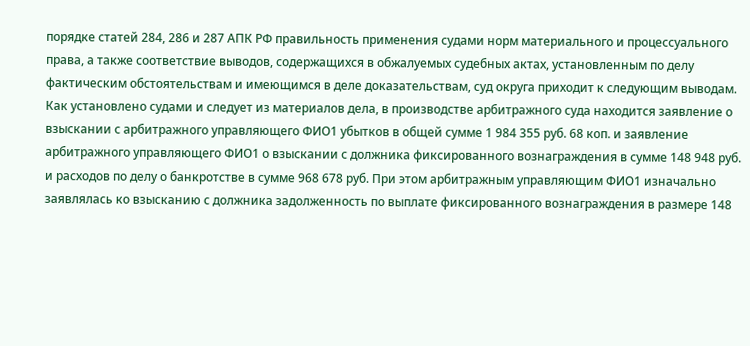порядке статей 284, 286 и 287 АПК РФ правильность применения судами норм материального и процессуального права, а также соответствие выводов, содержащихся в обжалуемых судебных актах, установленным по делу фактическим обстоятельствам и имеющимся в деле доказательствам, суд округа приходит к следующим выводам. Как установлено судами и следует из материалов дела, в производстве арбитражного суда находится заявление о взыскании с арбитражного управляющего ФИО1 убытков в общей сумме 1 984 355 руб. 68 коп. и заявление арбитражного управляющего ФИО1 о взыскании с должника фиксированного вознаграждения в сумме 148 948 руб. и расходов по делу о банкротстве в сумме 968 678 руб. При этом арбитражным управляющим ФИО1 изначально заявлялась ко взысканию с должника задолженность по выплате фиксированного вознаграждения в размере 148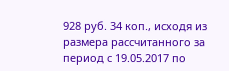928 руб. 34 коп., исходя из размера рассчитанного за период с 19.05.2017 по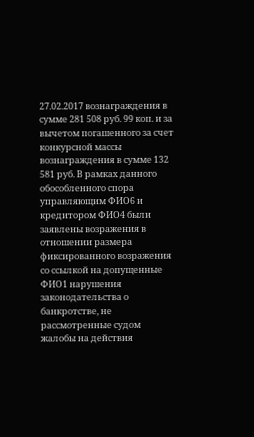27.02.2017 вознаграждения в сумме 281 508 руб. 99 коп. и за вычетом погашенного за счет конкурсной массы вознаграждения в сумме 132 581 руб. В рамках данного обособленного спора управляющим ФИО6 и кредитором ФИО4 были заявлены возражения в отношении размера фиксированного возражения со ссылкой на допущенные ФИО1 нарушения законодательства о банкротстве, не рассмотренные судом жалобы на действия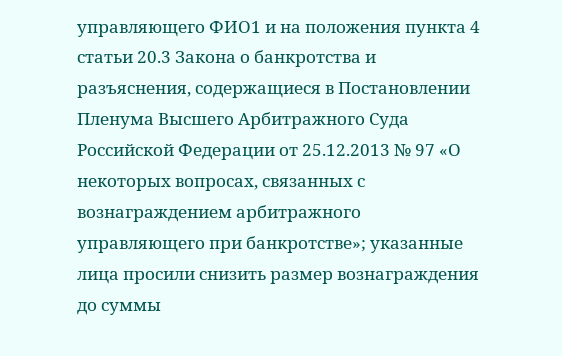управляющего ФИО1 и на положения пункта 4 статьи 20.3 Закона о банкротства и разъяснения, содержащиеся в Постановлении Пленума Высшего Арбитражного Суда Российской Федерации от 25.12.2013 № 97 «О некоторых вопросах, связанных с вознаграждением арбитражного управляющего при банкротстве»; указанные лица просили снизить размер вознаграждения до суммы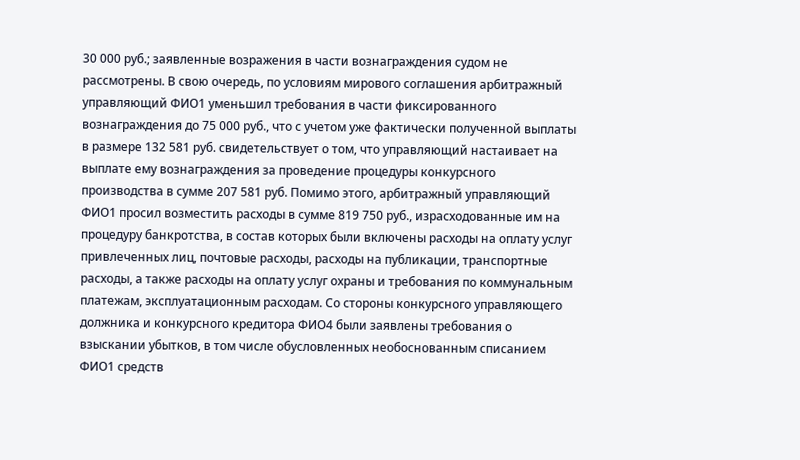30 000 руб.; заявленные возражения в части вознаграждения судом не рассмотрены. В свою очередь, по условиям мирового соглашения арбитражный управляющий ФИО1 уменьшил требования в части фиксированного вознаграждения до 75 000 руб., что с учетом уже фактически полученной выплаты в размере 132 581 руб. свидетельствует о том, что управляющий настаивает на выплате ему вознаграждения за проведение процедуры конкурсного производства в сумме 207 581 руб. Помимо этого, арбитражный управляющий ФИО1 просил возместить расходы в сумме 819 750 руб., израсходованные им на процедуру банкротства, в состав которых были включены расходы на оплату услуг привлеченных лиц, почтовые расходы, расходы на публикации, транспортные расходы, а также расходы на оплату услуг охраны и требования по коммунальным платежам, эксплуатационным расходам. Со стороны конкурсного управляющего должника и конкурсного кредитора ФИО4 были заявлены требования о взыскании убытков, в том числе обусловленных необоснованным списанием ФИО1 средств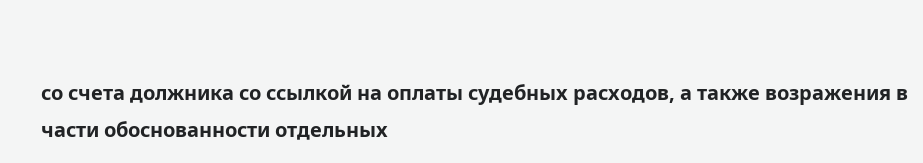со счета должника со ссылкой на оплаты судебных расходов, а также возражения в части обоснованности отдельных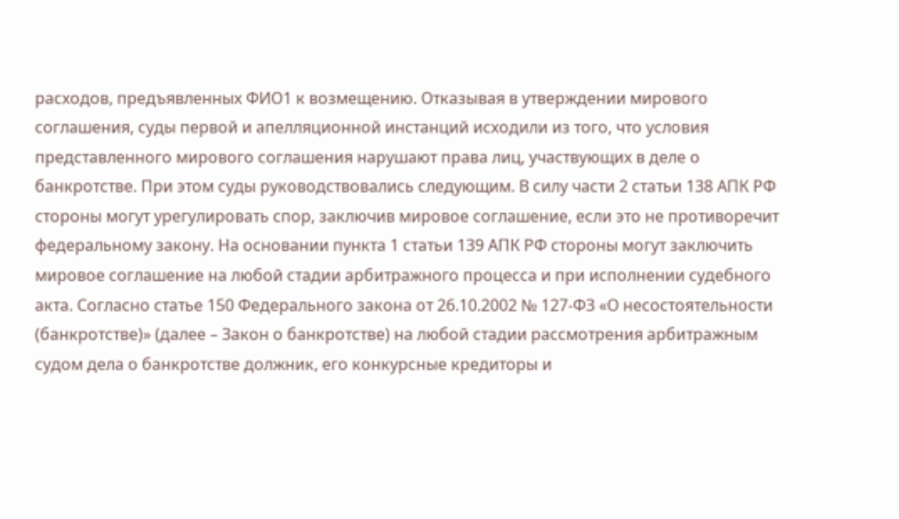расходов, предъявленных ФИО1 к возмещению. Отказывая в утверждении мирового соглашения, суды первой и апелляционной инстанций исходили из того, что условия представленного мирового соглашения нарушают права лиц, участвующих в деле о банкротстве. При этом суды руководствовались следующим. В силу части 2 статьи 138 АПК РФ стороны могут урегулировать спор, заключив мировое соглашение, если это не противоречит федеральному закону. На основании пункта 1 статьи 139 АПК РФ стороны могут заключить мировое соглашение на любой стадии арбитражного процесса и при исполнении судебного акта. Согласно статье 150 Федерального закона от 26.10.2002 № 127-ФЗ «О несостоятельности (банкротстве)» (далее – Закон о банкротстве) на любой стадии рассмотрения арбитражным судом дела о банкротстве должник, его конкурсные кредиторы и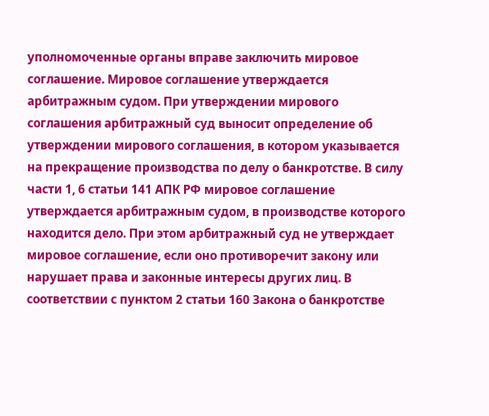уполномоченные органы вправе заключить мировое соглашение. Мировое соглашение утверждается арбитражным судом. При утверждении мирового соглашения арбитражный суд выносит определение об утверждении мирового соглашения, в котором указывается на прекращение производства по делу о банкротстве. В силу части 1, 6 статьи 141 АПК РФ мировое соглашение утверждается арбитражным судом, в производстве которого находится дело. При этом арбитражный суд не утверждает мировое соглашение, если оно противоречит закону или нарушает права и законные интересы других лиц. В соответствии с пунктом 2 статьи 160 Закона о банкротстве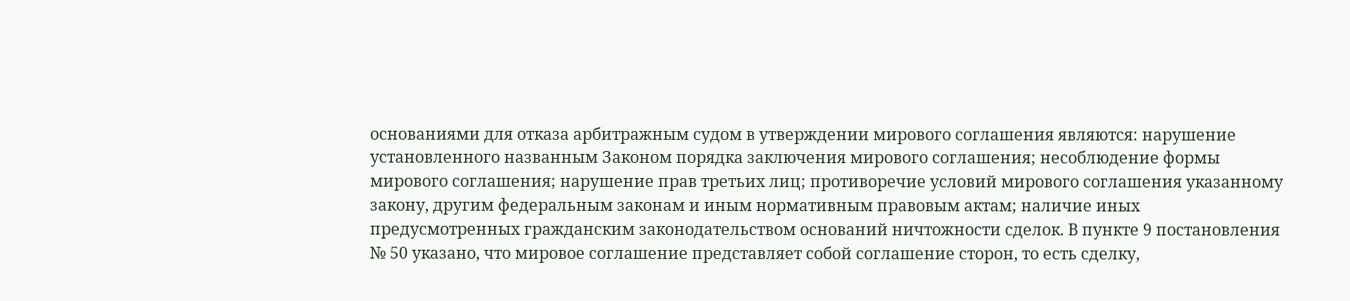основаниями для отказа арбитражным судом в утверждении мирового соглашения являются: нарушение установленного названным Законом порядка заключения мирового соглашения; несоблюдение формы мирового соглашения; нарушение прав третьих лиц; противоречие условий мирового соглашения указанному закону, другим федеральным законам и иным нормативным правовым актам; наличие иных предусмотренных гражданским законодательством оснований ничтожности сделок. В пункте 9 постановления № 50 указано, что мировое соглашение представляет собой соглашение сторон, то есть сделку,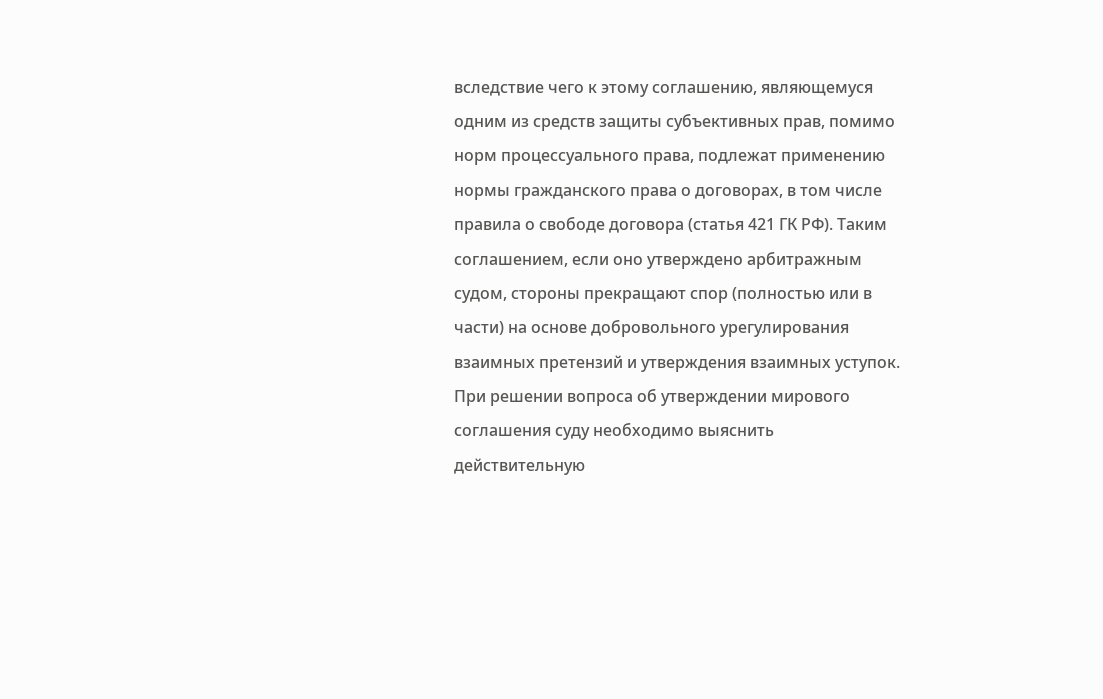вследствие чего к этому соглашению, являющемуся одним из средств защиты субъективных прав, помимо норм процессуального права, подлежат применению нормы гражданского права о договорах, в том числе правила о свободе договора (статья 421 ГК РФ). Таким соглашением, если оно утверждено арбитражным судом, стороны прекращают спор (полностью или в части) на основе добровольного урегулирования взаимных претензий и утверждения взаимных уступок. При решении вопроса об утверждении мирового соглашения суду необходимо выяснить действительную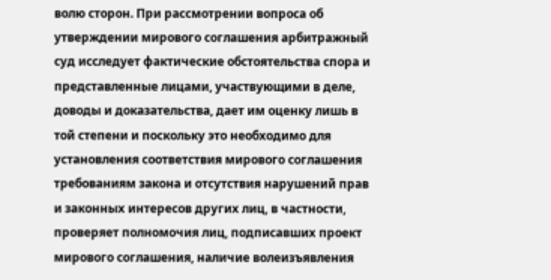волю сторон. При рассмотрении вопроса об утверждении мирового соглашения арбитражный суд исследует фактические обстоятельства спора и представленные лицами, участвующими в деле, доводы и доказательства, дает им оценку лишь в той степени и поскольку это необходимо для установления соответствия мирового соглашения требованиям закона и отсутствия нарушений прав и законных интересов других лиц, в частности, проверяет полномочия лиц, подписавших проект мирового соглашения, наличие волеизъявления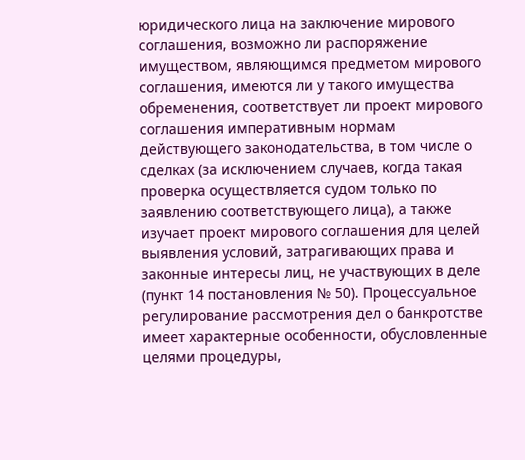юридического лица на заключение мирового соглашения, возможно ли распоряжение имуществом, являющимся предметом мирового соглашения, имеются ли у такого имущества обременения, соответствует ли проект мирового соглашения императивным нормам действующего законодательства, в том числе о сделках (за исключением случаев, когда такая проверка осуществляется судом только по заявлению соответствующего лица), а также изучает проект мирового соглашения для целей выявления условий, затрагивающих права и законные интересы лиц, не участвующих в деле (пункт 14 постановления № 50). Процессуальное регулирование рассмотрения дел о банкротстве имеет характерные особенности, обусловленные целями процедуры,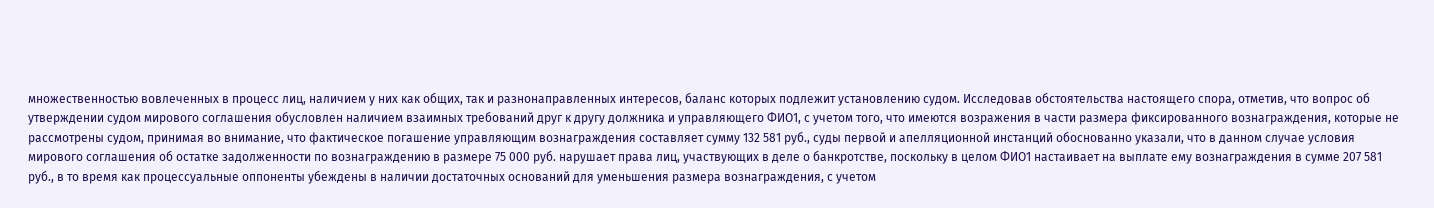множественностью вовлеченных в процесс лиц, наличием у них как общих, так и разнонаправленных интересов, баланс которых подлежит установлению судом. Исследовав обстоятельства настоящего спора, отметив, что вопрос об утверждении судом мирового соглашения обусловлен наличием взаимных требований друг к другу должника и управляющего ФИО1, с учетом того, что имеются возражения в части размера фиксированного вознаграждения, которые не рассмотрены судом, принимая во внимание, что фактическое погашение управляющим вознаграждения составляет сумму 132 581 руб., суды первой и апелляционной инстанций обоснованно указали, что в данном случае условия мирового соглашения об остатке задолженности по вознаграждению в размере 75 000 руб. нарушает права лиц, участвующих в деле о банкротстве, поскольку в целом ФИО1 настаивает на выплате ему вознаграждения в сумме 207 581 руб., в то время как процессуальные оппоненты убеждены в наличии достаточных оснований для уменьшения размера вознаграждения, с учетом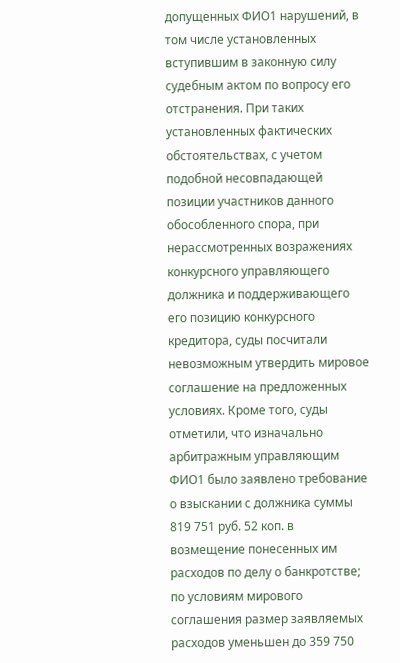допущенных ФИО1 нарушений, в том числе установленных вступившим в законную силу судебным актом по вопросу его отстранения. При таких установленных фактических обстоятельствах, с учетом подобной несовпадающей позиции участников данного обособленного спора, при нерассмотренных возражениях конкурсного управляющего должника и поддерживающего его позицию конкурсного кредитора, суды посчитали невозможным утвердить мировое соглашение на предложенных условиях. Кроме того, суды отметили, что изначально арбитражным управляющим ФИО1 было заявлено требование о взыскании с должника суммы 819 751 руб. 52 коп. в возмещение понесенных им расходов по делу о банкротстве; по условиям мирового соглашения размер заявляемых расходов уменьшен до 359 750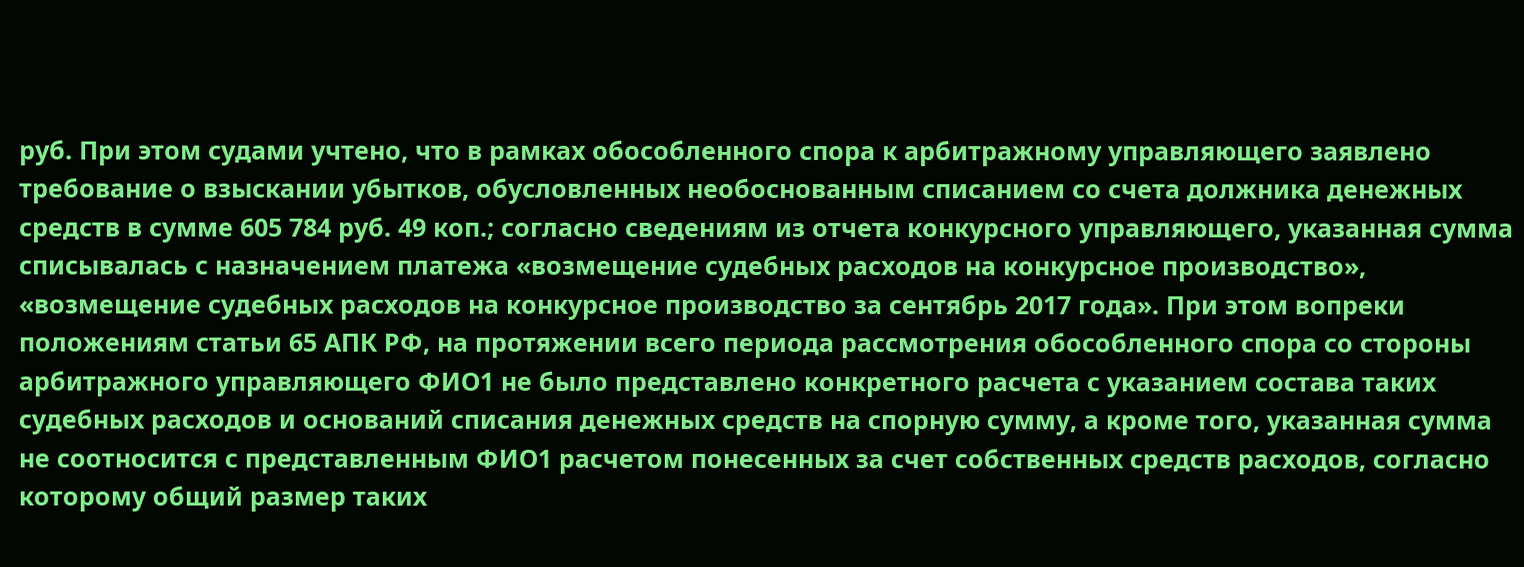руб. При этом судами учтено, что в рамках обособленного спора к арбитражному управляющего заявлено требование о взыскании убытков, обусловленных необоснованным списанием со счета должника денежных средств в сумме 605 784 руб. 49 коп.; согласно сведениям из отчета конкурсного управляющего, указанная сумма списывалась с назначением платежа «возмещение судебных расходов на конкурсное производство», «возмещение судебных расходов на конкурсное производство за сентябрь 2017 года». При этом вопреки положениям статьи 65 АПК РФ, на протяжении всего периода рассмотрения обособленного спора со стороны арбитражного управляющего ФИО1 не было представлено конкретного расчета с указанием состава таких судебных расходов и оснований списания денежных средств на спорную сумму, а кроме того, указанная сумма не соотносится с представленным ФИО1 расчетом понесенных за счет собственных средств расходов, согласно которому общий размер таких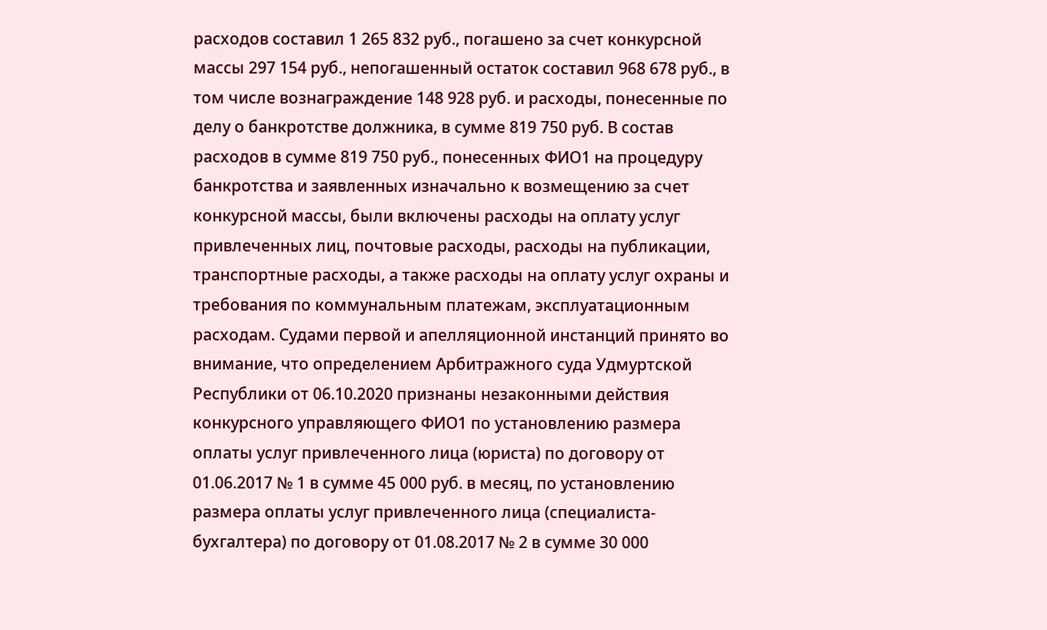расходов составил 1 265 832 руб., погашено за счет конкурсной массы 297 154 руб., непогашенный остаток составил 968 678 руб., в том числе вознаграждение 148 928 руб. и расходы, понесенные по делу о банкротстве должника, в сумме 819 750 руб. В состав расходов в сумме 819 750 руб., понесенных ФИО1 на процедуру банкротства и заявленных изначально к возмещению за счет конкурсной массы, были включены расходы на оплату услуг привлеченных лиц, почтовые расходы, расходы на публикации, транспортные расходы, а также расходы на оплату услуг охраны и требования по коммунальным платежам, эксплуатационным расходам. Судами первой и апелляционной инстанций принято во внимание, что определением Арбитражного суда Удмуртской Республики от 06.10.2020 признаны незаконными действия конкурсного управляющего ФИО1 по установлению размера оплаты услуг привлеченного лица (юриста) по договору от 01.06.2017 № 1 в сумме 45 000 руб. в месяц, по установлению размера оплаты услуг привлеченного лица (специалиста-бухгалтера) по договору от 01.08.2017 № 2 в сумме 30 000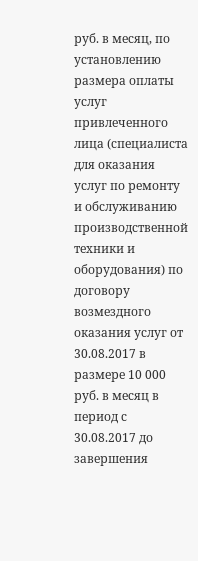руб. в месяц, по установлению размера оплаты услуг привлеченного лица (специалиста для оказания услуг по ремонту и обслуживанию производственной техники и оборудования) по договору возмездного оказания услуг от 30.08.2017 в размере 10 000 руб. в месяц в период с 30.08.2017 до завершения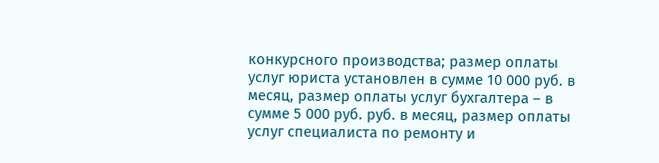конкурсного производства; размер оплаты услуг юриста установлен в сумме 10 000 руб. в месяц, размер оплаты услуг бухгалтера – в сумме 5 000 руб. руб. в месяц, размер оплаты услуг специалиста по ремонту и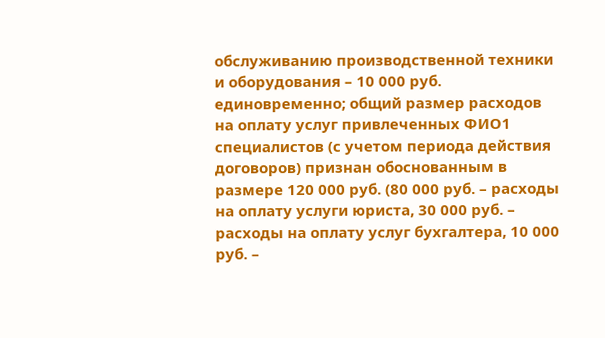обслуживанию производственной техники и оборудования – 10 000 руб. единовременно; общий размер расходов на оплату услуг привлеченных ФИО1 специалистов (с учетом периода действия договоров) признан обоснованным в размере 120 000 руб. (80 000 руб. – расходы на оплату услуги юриста, 30 000 руб. – расходы на оплату услуг бухгалтера, 10 000 руб. –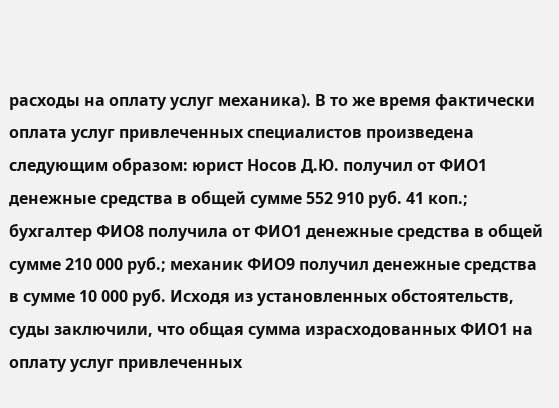расходы на оплату услуг механика). В то же время фактически оплата услуг привлеченных специалистов произведена следующим образом: юрист Носов Д.Ю. получил от ФИО1 денежные средства в общей сумме 552 910 руб. 41 коп.; бухгалтер ФИО8 получила от ФИО1 денежные средства в общей сумме 210 000 руб.; механик ФИО9 получил денежные средства в сумме 10 000 руб. Исходя из установленных обстоятельств, суды заключили, что общая сумма израсходованных ФИО1 на оплату услуг привлеченных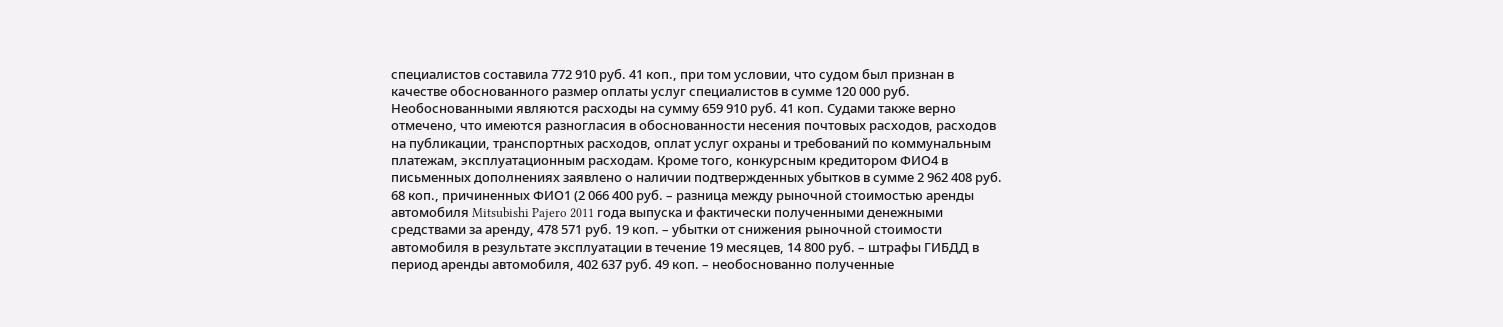специалистов составила 772 910 руб. 41 коп., при том условии, что судом был признан в качестве обоснованного размер оплаты услуг специалистов в сумме 120 000 руб. Необоснованными являются расходы на сумму 659 910 руб. 41 коп. Судами также верно отмечено, что имеются разногласия в обоснованности несения почтовых расходов, расходов на публикации, транспортных расходов, оплат услуг охраны и требований по коммунальным платежам, эксплуатационным расходам. Кроме того, конкурсным кредитором ФИО4 в письменных дополнениях заявлено о наличии подтвержденных убытков в сумме 2 962 408 руб. 68 коп., причиненных ФИО1 (2 066 400 руб. – разница между рыночной стоимостью аренды автомобиля Mitsubishi Pajero 2011 года выпуска и фактически полученными денежными средствами за аренду, 478 571 руб. 19 коп. – убытки от снижения рыночной стоимости автомобиля в результате эксплуатации в течение 19 месяцев, 14 800 руб. – штрафы ГИБДД в период аренды автомобиля, 402 637 руб. 49 коп. – необоснованно полученные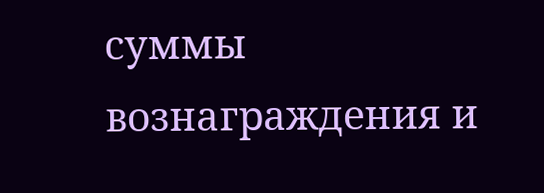суммы вознаграждения и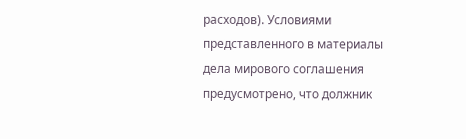расходов). Условиями представленного в материалы дела мирового соглашения предусмотрено, что должник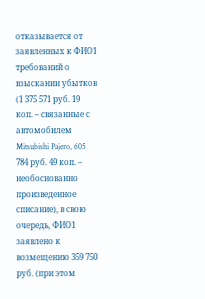отказывается от заявленных к ФИО1 требований о взыскании убытков (1 375 571 руб. 19 коп. – связанные с автомобилем Mitsubishi Pajero, 605 784 руб. 49 коп. – необоснованно произведенное списание), в свою очередь, ФИО1 заявлено к возмещению 359 750 руб. (при этом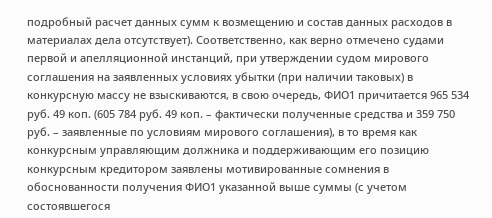подробный расчет данных сумм к возмещению и состав данных расходов в материалах дела отсутствует). Соответственно, как верно отмечено судами первой и апелляционной инстанций, при утверждении судом мирового соглашения на заявленных условиях убытки (при наличии таковых) в конкурсную массу не взыскиваются, в свою очередь, ФИО1 причитается 965 534 руб. 49 коп. (605 784 руб. 49 коп. – фактически полученные средства и 359 750 руб. – заявленные по условиям мирового соглашения), в то время как конкурсным управляющим должника и поддерживающим его позицию конкурсным кредитором заявлены мотивированные сомнения в обоснованности получения ФИО1 указанной выше суммы (с учетом состоявшегося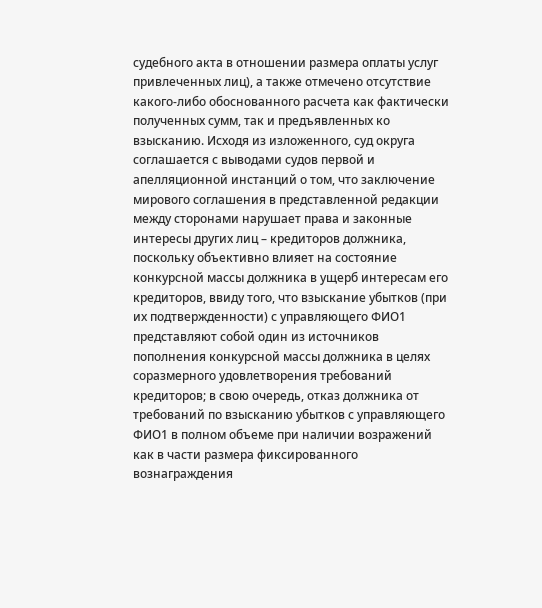судебного акта в отношении размера оплаты услуг привлеченных лиц), а также отмечено отсутствие какого-либо обоснованного расчета как фактически полученных сумм, так и предъявленных ко взысканию. Исходя из изложенного, суд округа соглашается с выводами судов первой и апелляционной инстанций о том, что заключение мирового соглашения в представленной редакции между сторонами нарушает права и законные интересы других лиц – кредиторов должника, поскольку объективно влияет на состояние конкурсной массы должника в ущерб интересам его кредиторов, ввиду того, что взыскание убытков (при их подтвержденности) с управляющего ФИО1 представляют собой один из источников пополнения конкурсной массы должника в целях соразмерного удовлетворения требований кредиторов; в свою очередь, отказ должника от требований по взысканию убытков с управляющего ФИО1 в полном объеме при наличии возражений как в части размера фиксированного вознаграждения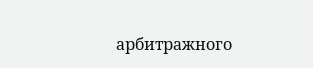арбитражного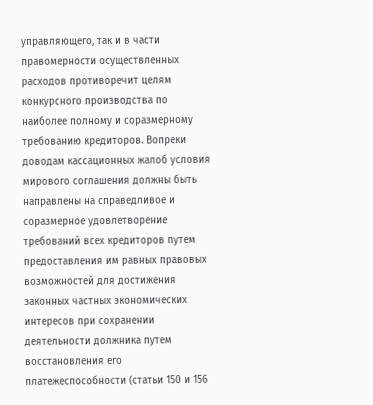управляющего, так и в части правомерности осуществленных расходов противоречит целям конкурсного производства по наиболее полному и соразмерному требованию кредиторов. Вопреки доводам кассационных жалоб условия мирового соглашения должны быть направлены на справедливое и соразмерное удовлетворение требований всех кредиторов путем предоставления им равных правовых возможностей для достижения законных частных экономических интересов при сохранении деятельности должника путем восстановления его платежеспособности (статьи 150 и 156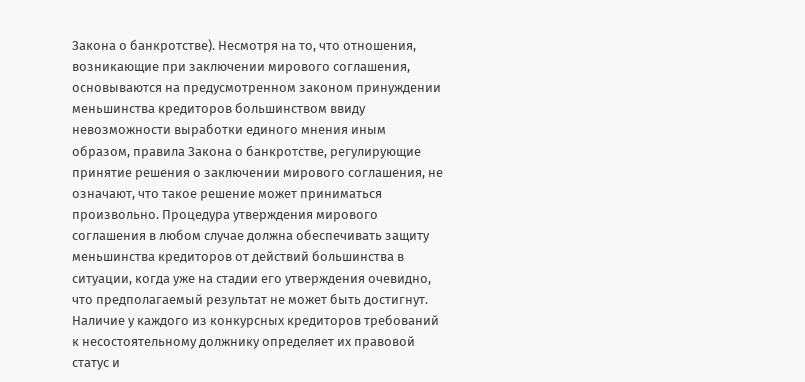Закона о банкротстве). Несмотря на то, что отношения, возникающие при заключении мирового соглашения, основываются на предусмотренном законом принуждении меньшинства кредиторов большинством ввиду невозможности выработки единого мнения иным образом, правила Закона о банкротстве, регулирующие принятие решения о заключении мирового соглашения, не означают, что такое решение может приниматься произвольно. Процедура утверждения мирового соглашения в любом случае должна обеспечивать защиту меньшинства кредиторов от действий большинства в ситуации, когда уже на стадии его утверждения очевидно, что предполагаемый результат не может быть достигнут. Наличие у каждого из конкурсных кредиторов требований к несостоятельному должнику определяет их правовой статус и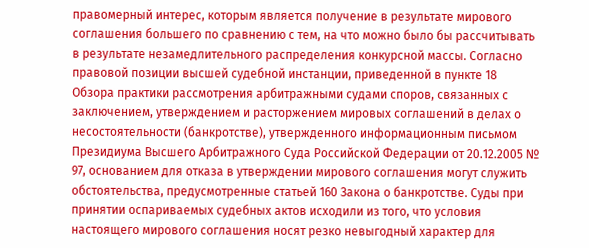правомерный интерес, которым является получение в результате мирового соглашения большего по сравнению с тем, на что можно было бы рассчитывать в результате незамедлительного распределения конкурсной массы. Согласно правовой позиции высшей судебной инстанции, приведенной в пункте 18 Обзора практики рассмотрения арбитражными судами споров, связанных с заключением, утверждением и расторжением мировых соглашений в делах о несостоятельности (банкротстве), утвержденного информационным письмом Президиума Высшего Арбитражного Суда Российской Федерации от 20.12.2005 № 97, основанием для отказа в утверждении мирового соглашения могут служить обстоятельства, предусмотренные статьей 160 Закона о банкротстве. Суды при принятии оспариваемых судебных актов исходили из того, что условия настоящего мирового соглашения носят резко невыгодный характер для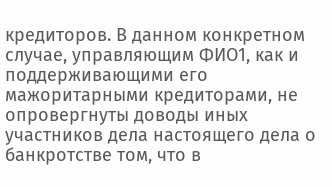кредиторов. В данном конкретном случае, управляющим ФИО1, как и поддерживающими его мажоритарными кредиторами, не опровергнуты доводы иных участников дела настоящего дела о банкротстве том, что в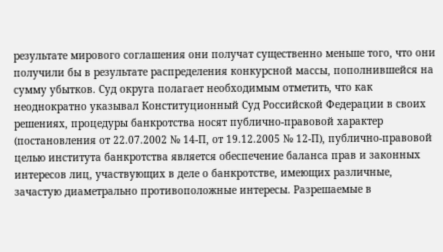результате мирового соглашения они получат существенно меньше того, что они получили бы в результате распределения конкурсной массы, пополнившейся на сумму убытков. Суд округа полагает необходимым отметить, что как неоднократно указывал Конституционный Суд Российской Федерации в своих решениях, процедуры банкротства носят публично-правовой характер (постановления от 22.07.2002 № 14-П, от 19.12.2005 № 12-П), публично-правовой целью института банкротства является обеспечение баланса прав и законных интересов лиц, участвующих в деле о банкротстве, имеющих различные, зачастую диаметрально противоположные интересы. Разрешаемые в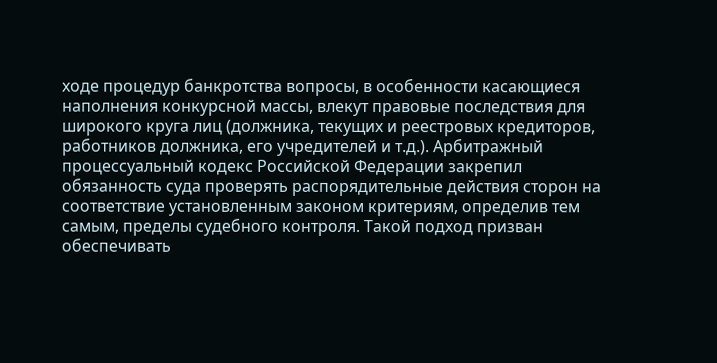ходе процедур банкротства вопросы, в особенности касающиеся наполнения конкурсной массы, влекут правовые последствия для широкого круга лиц (должника, текущих и реестровых кредиторов, работников должника, его учредителей и т.д.). Арбитражный процессуальный кодекс Российской Федерации закрепил обязанность суда проверять распорядительные действия сторон на соответствие установленным законом критериям, определив тем самым, пределы судебного контроля. Такой подход призван обеспечивать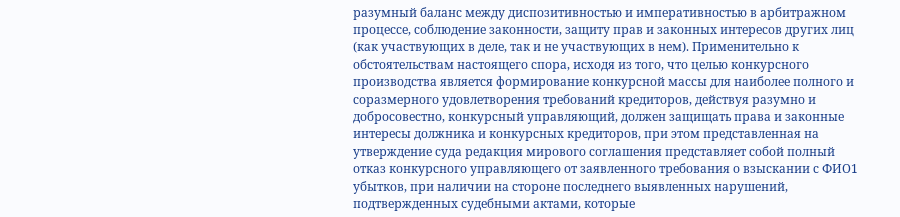разумный баланс между диспозитивностью и императивностью в арбитражном процессе, соблюдение законности, защиту прав и законных интересов других лиц (как участвующих в деле, так и не участвующих в нем). Применительно к обстоятельствам настоящего спора, исходя из того, что целью конкурсного производства является формирование конкурсной массы для наиболее полного и соразмерного удовлетворения требований кредиторов, действуя разумно и добросовестно, конкурсный управляющий, должен защищать права и законные интересы должника и конкурсных кредиторов, при этом представленная на утверждение суда редакция мирового соглашения представляет собой полный отказ конкурсного управляющего от заявленного требования о взыскании с ФИО1 убытков, при наличии на стороне последнего выявленных нарушений, подтвержденных судебными актами, которые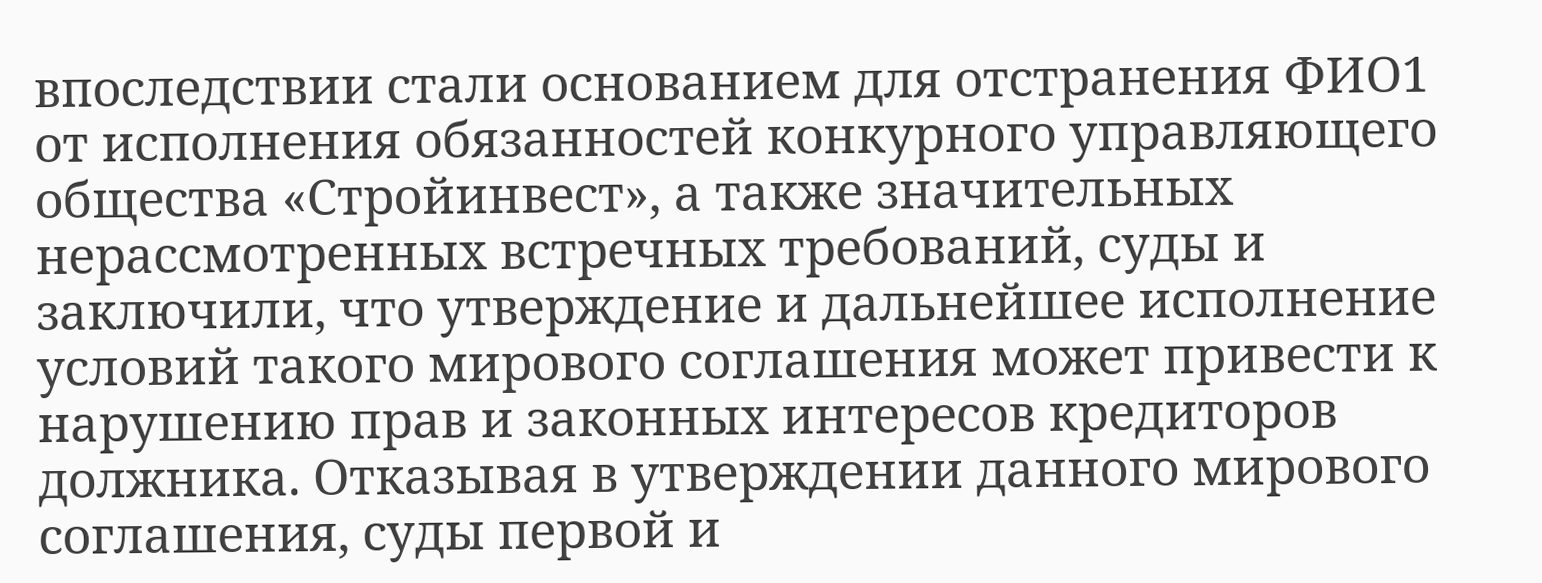впоследствии стали основанием для отстранения ФИО1 от исполнения обязанностей конкурного управляющего общества «Стройинвест», а также значительных нерассмотренных встречных требований, суды и заключили, что утверждение и дальнейшее исполнение условий такого мирового соглашения может привести к нарушению прав и законных интересов кредиторов должника. Отказывая в утверждении данного мирового соглашения, суды первой и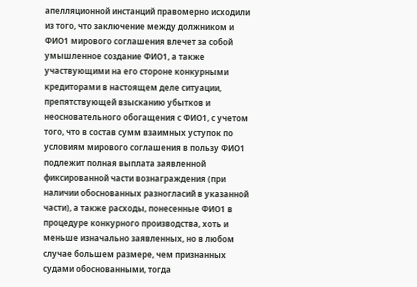апелляционной инстанций правомерно исходили из того, что заключение между должником и ФИО1 мирового соглашения влечет за собой умышленное создание ФИО1, а также участвующими на его стороне конкурными кредиторами в настоящем деле ситуации, препятствующей взысканию убытков и неосновательного обогащения с ФИО1, с учетом того, что в состав сумм взаимных уступок по условиям мирового соглашения в пользу ФИО1 подлежит полная выплата заявленной фиксированной части вознаграждения (при наличии обоснованных разногласий в указанной части), а также расходы, понесенные ФИО1 в процедуре конкурного производства, хоть и меньше изначально заявленных, но в любом случае большем размере, чем признанных судами обоснованными, тогда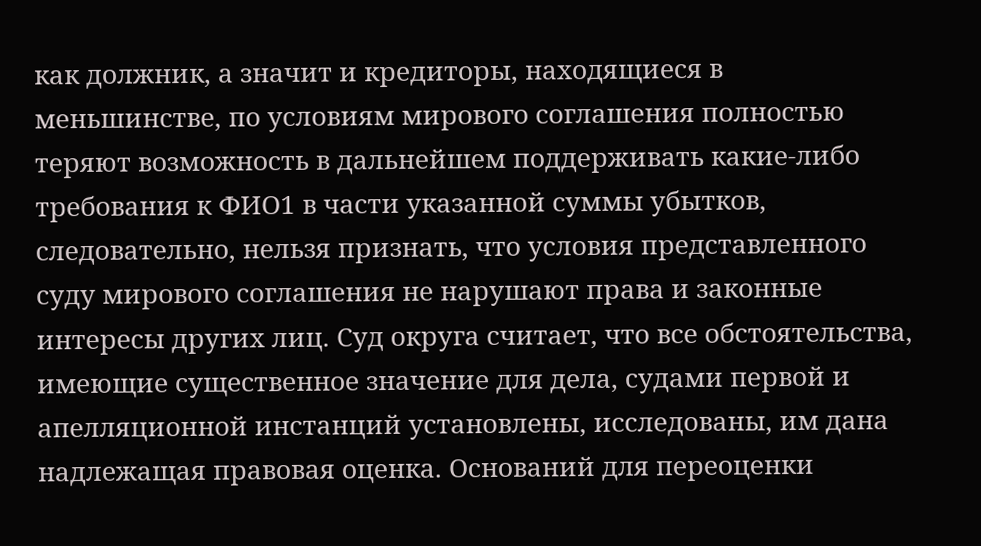как должник, а значит и кредиторы, находящиеся в меньшинстве, по условиям мирового соглашения полностью теряют возможность в дальнейшем поддерживать какие-либо требования к ФИО1 в части указанной суммы убытков, следовательно, нельзя признать, что условия представленного суду мирового соглашения не нарушают права и законные интересы других лиц. Суд округа считает, что все обстоятельства, имеющие существенное значение для дела, судами первой и апелляционной инстанций установлены, исследованы, им дана надлежащая правовая оценка. Оснований для переоценки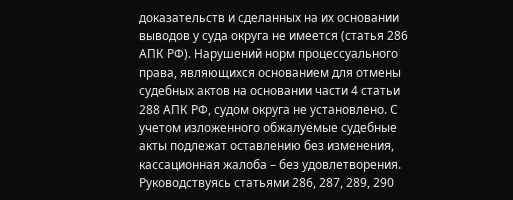доказательств и сделанных на их основании выводов у суда округа не имеется (статья 286 АПК РФ). Нарушений норм процессуального права, являющихся основанием для отмены судебных актов на основании части 4 статьи 288 АПК РФ, судом округа не установлено. С учетом изложенного обжалуемые судебные акты подлежат оставлению без изменения, кассационная жалоба – без удовлетворения. Руководствуясь статьями 286, 287, 289, 290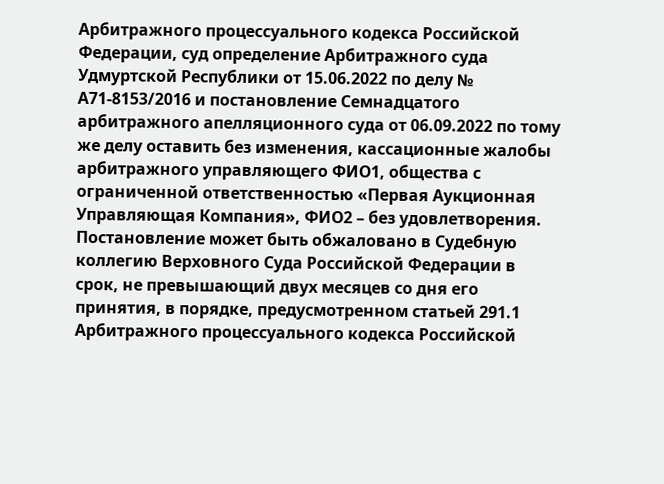Арбитражного процессуального кодекса Российской Федерации, суд определение Арбитражного суда Удмуртской Республики от 15.06.2022 по делу № А71-8153/2016 и постановление Семнадцатого арбитражного апелляционного суда от 06.09.2022 по тому же делу оставить без изменения, кассационные жалобы арбитражного управляющего ФИО1, общества с ограниченной ответственностью «Первая Аукционная Управляющая Компания», ФИО2 – без удовлетворения. Постановление может быть обжаловано в Судебную коллегию Верховного Суда Российской Федерации в срок, не превышающий двух месяцев со дня его принятия, в порядке, предусмотренном статьей 291.1 Арбитражного процессуального кодекса Российской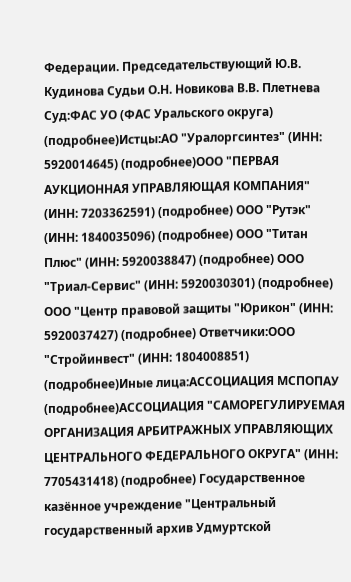Федерации. Председательствующий Ю.В. Кудинова Судьи О.Н. Новикова В.В. Плетнева Суд:ФАС УО (ФАС Уральского округа) (подробнее)Истцы:АО "Уралоргсинтез" (ИНН: 5920014645) (подробнее)ООО "ПЕРВАЯ АУКЦИОННАЯ УПРАВЛЯЮЩАЯ КОМПАНИЯ" (ИНН: 7203362591) (подробнее) ООО "Рутэк" (ИНН: 1840035096) (подробнее) ООО "Титан Плюс" (ИНН: 5920038847) (подробнее) ООО "Триал-Сервис" (ИНН: 5920030301) (подробнее) ООО "Центр правовой защиты "Юрикон" (ИНН: 5920037427) (подробнее) Ответчики:ООО "Стройинвест" (ИНН: 1804008851) (подробнее)Иные лица:АССОЦИАЦИЯ МСПОПАУ (подробнее)АССОЦИАЦИЯ "САМОРЕГУЛИРУЕМАЯ ОРГАНИЗАЦИЯ АРБИТРАЖНЫХ УПРАВЛЯЮЩИХ ЦЕНТРАЛЬНОГО ФЕДЕРАЛЬНОГО ОКРУГА" (ИНН: 7705431418) (подробнее) Государственное казённое учреждение "Центральный государственный архив Удмуртской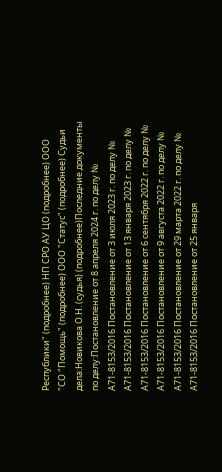Республики" (подробнее) НП СРО АУ ЦО (подробнее) ООО "СО "Помощь" (подробнее) ООО "Статус" (подробнее) Судьи дела:Новикова О.Н. (судья) (подробнее)Последние документы по делу:Постановление от 8 апреля 2024 г. по делу № А71-8153/2016 Постановление от 3 июля 2023 г. по делу № А71-8153/2016 Постановление от 13 января 2023 г. по делу № А71-8153/2016 Постановление от 6 сентября 2022 г. по делу № А71-8153/2016 Постановление от 9 августа 2022 г. по делу № А71-8153/2016 Постановление от 29 марта 2022 г. по делу № А71-8153/2016 Постановление от 25 января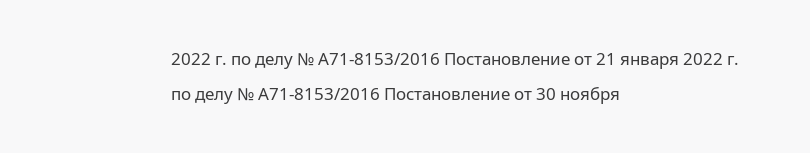2022 г. по делу № А71-8153/2016 Постановление от 21 января 2022 г. по делу № А71-8153/2016 Постановление от 30 ноября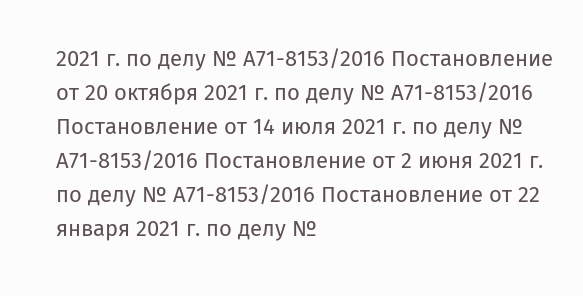2021 г. по делу № А71-8153/2016 Постановление от 20 октября 2021 г. по делу № А71-8153/2016 Постановление от 14 июля 2021 г. по делу № А71-8153/2016 Постановление от 2 июня 2021 г. по делу № А71-8153/2016 Постановление от 22 января 2021 г. по делу №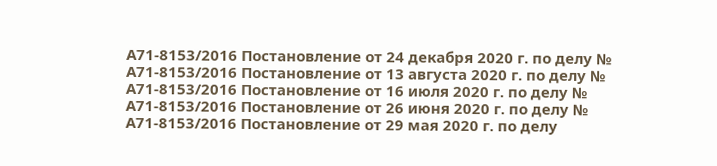А71-8153/2016 Постановление от 24 декабря 2020 г. по делу № А71-8153/2016 Постановление от 13 августа 2020 г. по делу № А71-8153/2016 Постановление от 16 июля 2020 г. по делу № А71-8153/2016 Постановление от 26 июня 2020 г. по делу № А71-8153/2016 Постановление от 29 мая 2020 г. по делу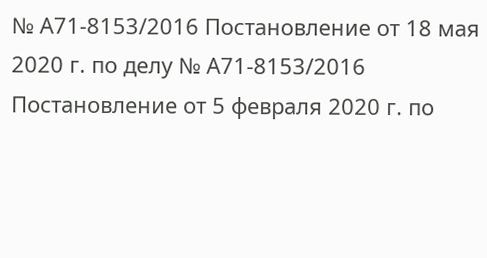№ А71-8153/2016 Постановление от 18 мая 2020 г. по делу № А71-8153/2016 Постановление от 5 февраля 2020 г. по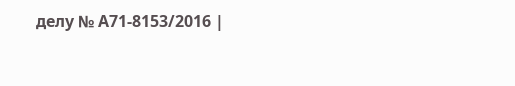делу № А71-8153/2016 |